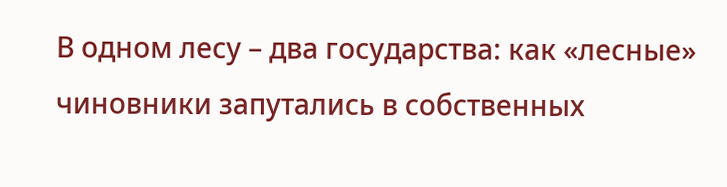В одном лесу – два государства: как «лесные» чиновники запутались в собственных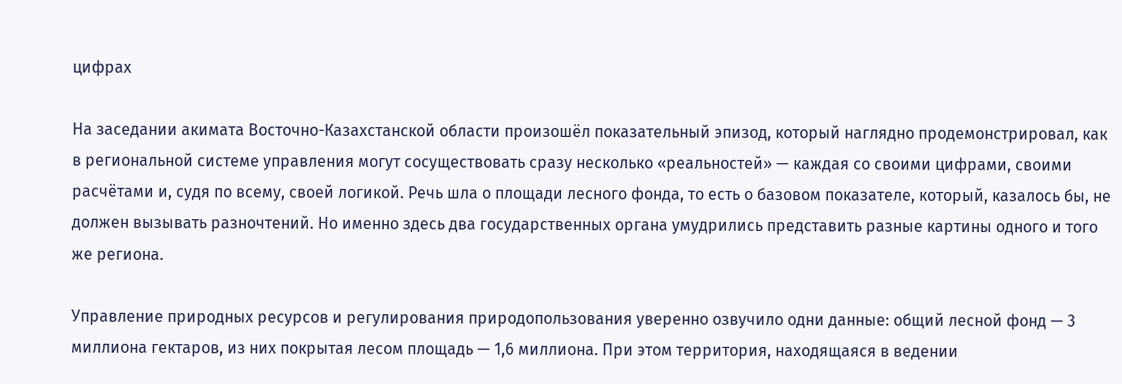цифрах

На заседании акимата Восточно-Казахстанской области произошёл показательный эпизод, который наглядно продемонстрировал, как в региональной системе управления могут сосуществовать сразу несколько «реальностей» — каждая со своими цифрами, своими расчётами и, судя по всему, своей логикой. Речь шла о площади лесного фонда, то есть о базовом показателе, который, казалось бы, не должен вызывать разночтений. Но именно здесь два государственных органа умудрились представить разные картины одного и того же региона.

Управление природных ресурсов и регулирования природопользования уверенно озвучило одни данные: общий лесной фонд — 3 миллиона гектаров, из них покрытая лесом площадь — 1,6 миллиона. При этом территория, находящаяся в ведении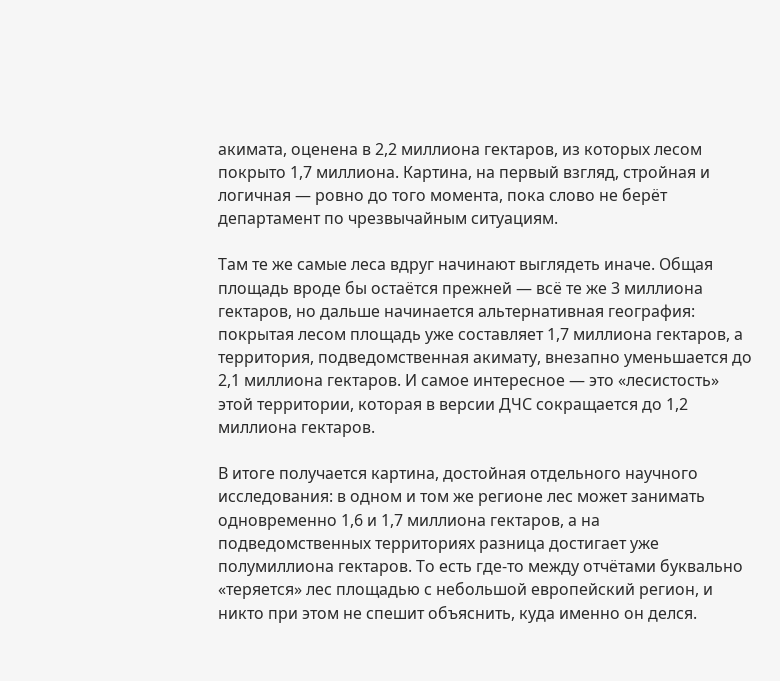акимата, оценена в 2,2 миллиона гектаров, из которых лесом покрыто 1,7 миллиона. Картина, на первый взгляд, стройная и логичная — ровно до того момента, пока слово не берёт департамент по чрезвычайным ситуациям.

Там те же самые леса вдруг начинают выглядеть иначе. Общая площадь вроде бы остаётся прежней — всё те же 3 миллиона гектаров, но дальше начинается альтернативная география: покрытая лесом площадь уже составляет 1,7 миллиона гектаров, а территория, подведомственная акимату, внезапно уменьшается до 2,1 миллиона гектаров. И самое интересное — это «лесистость» этой территории, которая в версии ДЧС сокращается до 1,2 миллиона гектаров.

В итоге получается картина, достойная отдельного научного исследования: в одном и том же регионе лес может занимать одновременно 1,6 и 1,7 миллиона гектаров, а на подведомственных территориях разница достигает уже полумиллиона гектаров. То есть где-то между отчётами буквально «теряется» лес площадью с небольшой европейский регион, и никто при этом не спешит объяснить, куда именно он делся.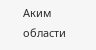Аким области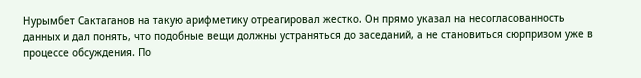Нурымбет Сактаганов на такую арифметику отреагировал жестко. Он прямо указал на несогласованность данных и дал понять, что подобные вещи должны устраняться до заседаний, а не становиться сюрпризом уже в процессе обсуждения. По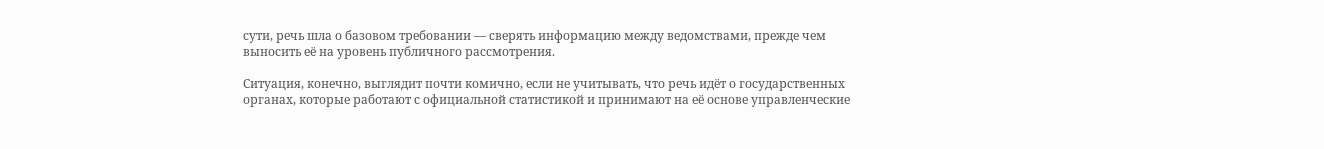сути, речь шла о базовом требовании — сверять информацию между ведомствами, прежде чем выносить её на уровень публичного рассмотрения.

Ситуация, конечно, выглядит почти комично, если не учитывать, что речь идёт о государственных органах, которые работают с официальной статистикой и принимают на её основе управленческие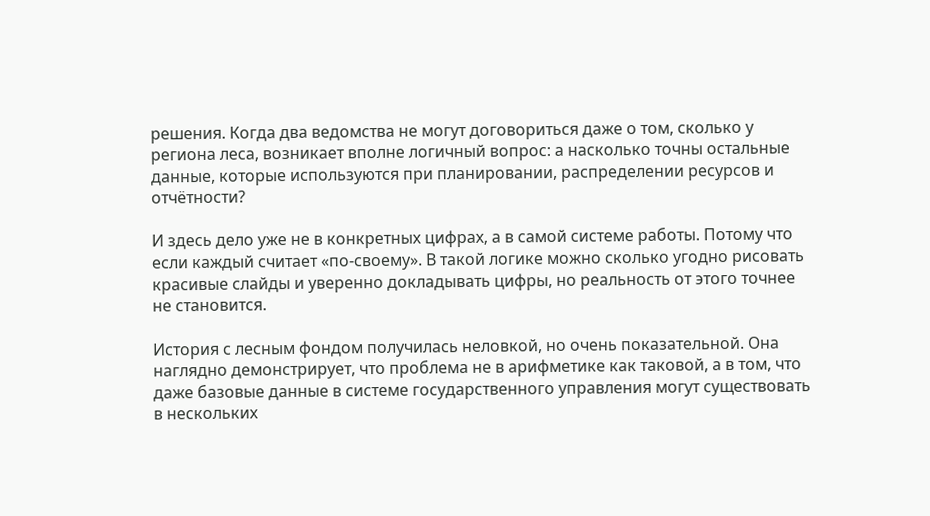решения. Когда два ведомства не могут договориться даже о том, сколько у региона леса, возникает вполне логичный вопрос: а насколько точны остальные данные, которые используются при планировании, распределении ресурсов и отчётности?

И здесь дело уже не в конкретных цифрах, а в самой системе работы. Потому что если каждый считает «по-своему». В такой логике можно сколько угодно рисовать красивые слайды и уверенно докладывать цифры, но реальность от этого точнее не становится.

История с лесным фондом получилась неловкой, но очень показательной. Она наглядно демонстрирует, что проблема не в арифметике как таковой, а в том, что даже базовые данные в системе государственного управления могут существовать в нескольких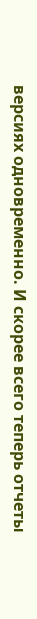версиях одновременно. И скорее всего теперь отчеты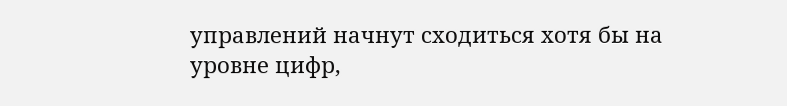управлений начнут сходиться хотя бы на уровне цифр,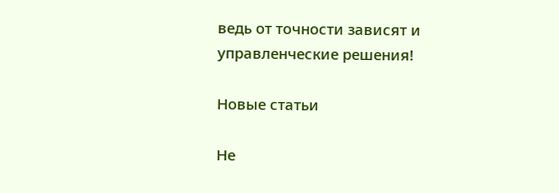ведь от точности зависят и управленческие решения!

Новые статьи

Не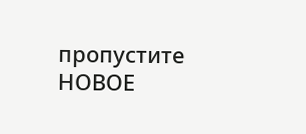пропустите
НОВОЕ